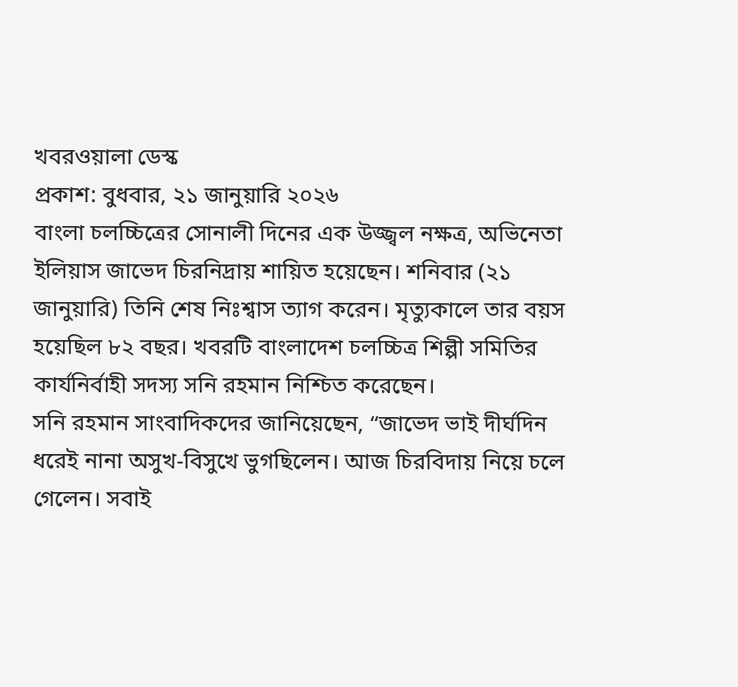খবরওয়ালা ডেস্ক
প্রকাশ: বুধবার, ২১ জানুয়ারি ২০২৬
বাংলা চলচ্চিত্রের সোনালী দিনের এক উজ্জ্বল নক্ষত্র, অভিনেতা ইলিয়াস জাভেদ চিরনিদ্রায় শায়িত হয়েছেন। শনিবার (২১ জানুয়ারি) তিনি শেষ নিঃশ্বাস ত্যাগ করেন। মৃত্যুকালে তার বয়স হয়েছিল ৮২ বছর। খবরটি বাংলাদেশ চলচ্চিত্র শিল্পী সমিতির কার্যনির্বাহী সদস্য সনি রহমান নিশ্চিত করেছেন।
সনি রহমান সাংবাদিকদের জানিয়েছেন, “জাভেদ ভাই দীর্ঘদিন ধরেই নানা অসুখ-বিসুখে ভুগছিলেন। আজ চিরবিদায় নিয়ে চলে গেলেন। সবাই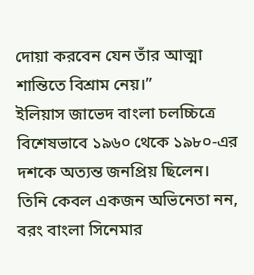দোয়া করবেন যেন তাঁর আত্মা শান্তিতে বিশ্রাম নেয়।”
ইলিয়াস জাভেদ বাংলা চলচ্চিত্রে বিশেষভাবে ১৯৬০ থেকে ১৯৮০-এর দশকে অত্যন্ত জনপ্রিয় ছিলেন। তিনি কেবল একজন অভিনেতা নন, বরং বাংলা সিনেমার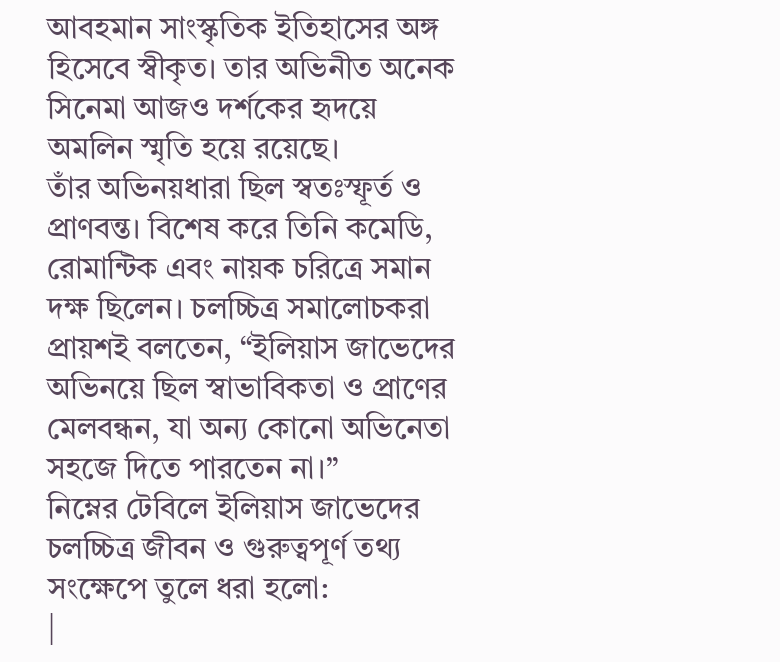আবহমান সাংস্কৃতিক ইতিহাসের অঙ্গ হিসেবে স্বীকৃত। তার অভিনীত অনেক সিনেমা আজও দর্শকের হৃদয়ে অমলিন স্মৃতি হয়ে রয়েছে।
তাঁর অভিনয়ধারা ছিল স্বতঃস্ফূর্ত ও প্রাণবন্ত। বিশেষ করে তিনি কমেডি, রোমান্টিক এবং নায়ক চরিত্রে সমান দক্ষ ছিলেন। চলচ্চিত্র সমালোচকরা প্রায়শই বলতেন, “ইলিয়াস জাভেদের অভিনয়ে ছিল স্বাভাবিকতা ও প্রাণের মেলবন্ধন, যা অন্য কোনো অভিনেতা সহজে দিতে পারতেন না।”
নিম্নের টেবিলে ইলিয়াস জাভেদের চলচ্চিত্র জীবন ও গুরুত্বপূর্ণ তথ্য সংক্ষেপে তুলে ধরা হলো:
|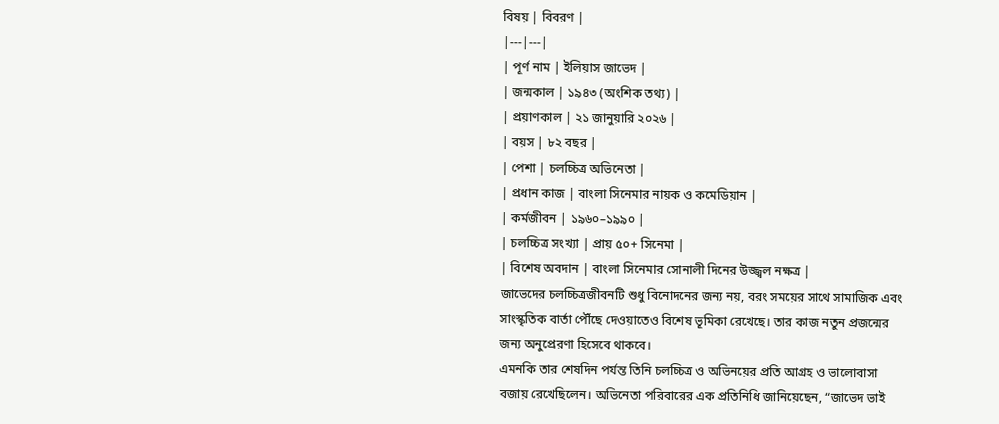বিষয় | বিবরণ |
|---|---|
| পূর্ণ নাম | ইলিয়াস জাভেদ |
| জন্মকাল | ১৯৪৩ (অংশিক তথ্য) |
| প্রয়াণকাল | ২১ জানুয়ারি ২০২৬ |
| বয়স | ৮২ বছর |
| পেশা | চলচ্চিত্র অভিনেতা |
| প্রধান কাজ | বাংলা সিনেমার নায়ক ও কমেডিয়ান |
| কর্মজীবন | ১৯৬০–১৯৯০ |
| চলচ্চিত্র সংখ্যা | প্রায় ৫০+ সিনেমা |
| বিশেষ অবদান | বাংলা সিনেমার সোনালী দিনের উজ্জ্বল নক্ষত্র |
জাভেদের চলচ্চিত্রজীবনটি শুধু বিনোদনের জন্য নয়, বরং সময়ের সাথে সামাজিক এবং সাংস্কৃতিক বার্তা পৌঁছে দেওয়াতেও বিশেষ ভূমিকা রেখেছে। তার কাজ নতুন প্রজন্মের জন্য অনুপ্রেরণা হিসেবে থাকবে।
এমনকি তার শেষদিন পর্যন্ত তিনি চলচ্চিত্র ও অভিনয়ের প্রতি আগ্রহ ও ভালোবাসা বজায় রেখেছিলেন। অভিনেতা পরিবারের এক প্রতিনিধি জানিয়েছেন, “জাভেদ ভাই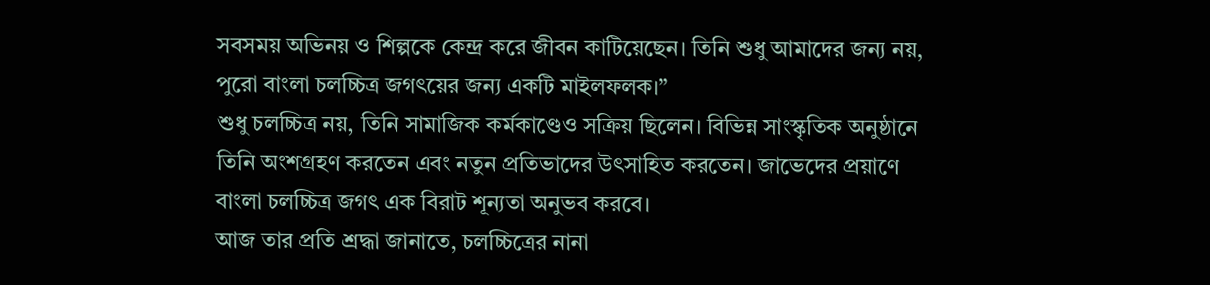সবসময় অভিনয় ও শিল্পকে কেন্দ্র করে জীবন কাটিয়েছেন। তিনি শুধু আমাদের জন্য নয়, পুরো বাংলা চলচ্চিত্র জগৎয়ের জন্য একটি মাইলফলক।”
শুধু চলচ্চিত্র নয়, তিনি সামাজিক কর্মকাণ্ডেও সক্রিয় ছিলেন। বিভিন্ন সাংস্কৃতিক অনুষ্ঠানে তিনি অংশগ্রহণ করতেন এবং নতুন প্রতিভাদের উৎসাহিত করতেন। জাভেদের প্রয়াণে বাংলা চলচ্চিত্র জগৎ এক বিরাট শূন্যতা অনুভব করবে।
আজ তার প্রতি শ্রদ্ধা জানাতে, চলচ্চিত্রের নানা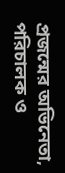প্রজন্মের অভিনেতা, পরিচালক ও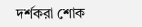দর্শকরা শোক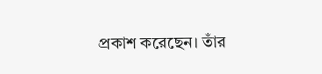প্রকাশ করেছেন। তাঁর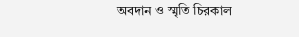অবদান ও স্মৃতি চিরকাল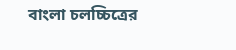বাংলা চলচ্চিত্রের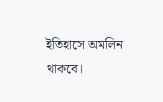ইতিহাসে অমলিন থাকবে।